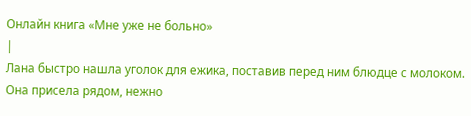Онлайн книга «Мне уже не больно»
|
Лана быстро нашла уголок для ежика, поставив перед ним блюдце с молоком. Она присела рядом, нежно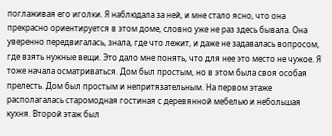поглаживая его иголки. Я наблюдала за ней, и мне стало ясно, что она прекрасно ориентируется в этом доме, словно уже не раз здесь бывала. Она уверенно передвигалась, знала, где что лежит, и даже не задавалась вопросом, где взять нужные вещи. Это дало мне понять, что для нее это место не чужое. Я тоже начала осматриваться. Дом был простым, но в этом была своя особая прелесть. Дом был простым и непритязательным. На первом этаже располагалась старомодная гостиная с деревянной мебелью и небольшая кухня. Второй этаж был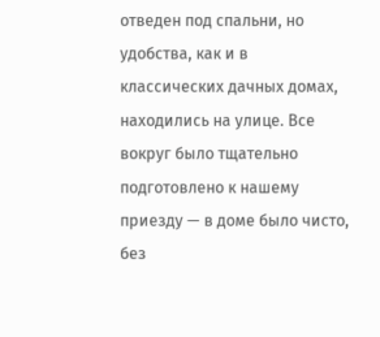отведен под спальни, но удобства, как и в классических дачных домах, находились на улице. Все вокруг было тщательно подготовлено к нашему приезду — в доме было чисто, без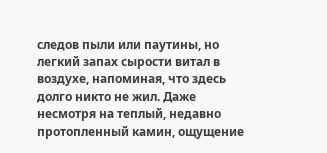следов пыли или паутины, но легкий запах сырости витал в воздухе, напоминая, что здесь долго никто не жил. Даже несмотря на теплый, недавно протопленный камин, ощущение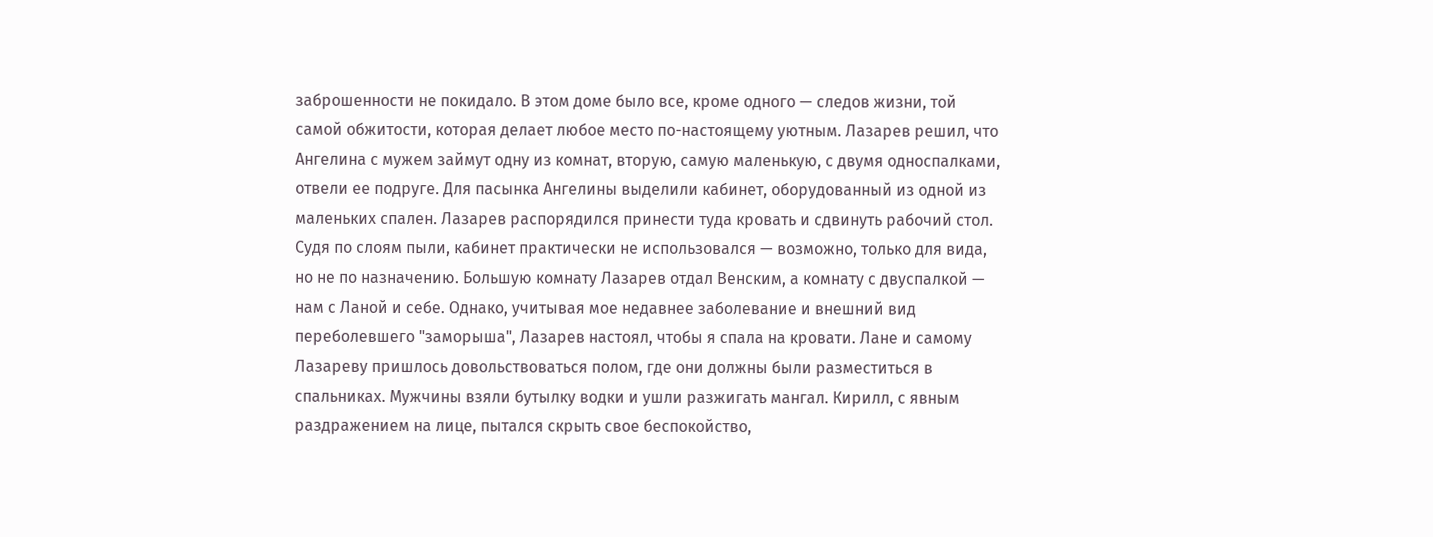заброшенности не покидало. В этом доме было все, кроме одного — следов жизни, той самой обжитости, которая делает любое место по-настоящему уютным. Лазарев решил, что Ангелина с мужем займут одну из комнат, вторую, самую маленькую, с двумя односпалками, отвели ее подруге. Для пасынка Ангелины выделили кабинет, оборудованный из одной из маленьких спален. Лазарев распорядился принести туда кровать и сдвинуть рабочий стол. Судя по слоям пыли, кабинет практически не использовался — возможно, только для вида, но не по назначению. Большую комнату Лазарев отдал Венским, а комнату с двуспалкой — нам с Ланой и себе. Однако, учитывая мое недавнее заболевание и внешний вид переболевшего "заморыша", Лазарев настоял, чтобы я спала на кровати. Лане и самому Лазареву пришлось довольствоваться полом, где они должны были разместиться в спальниках. Мужчины взяли бутылку водки и ушли разжигать мангал. Кирилл, с явным раздражением на лице, пытался скрыть свое беспокойство,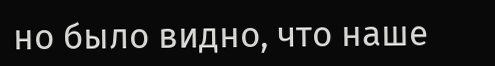но было видно, что наше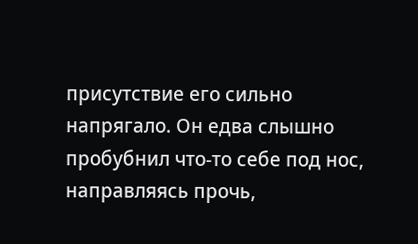присутствие его сильно напрягало. Он едва слышно пробубнил что-то себе под нос, направляясь прочь,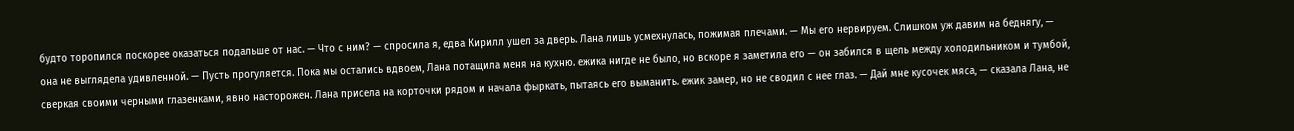будто торопился поскорее оказаться подальше от нас. — Что с ним? — спросила я, едва Кирилл ушел за дверь. Лана лишь усмехнулась, пожимая плечами. — Мы его нервируем. Слишком уж давим на беднягу, — она не выглядела удивленной. — Пусть прогуляется. Пока мы остались вдвоем, Лана потащила меня на кухню. ежика нигде не было, но вскоре я заметила его — он забился в щель между холодильником и тумбой, сверкая своими черными глазенками, явно насторожен. Лана присела на корточки рядом и начала фыркать, пытаясь его выманить. ежик замер, но не сводил с нее глаз. — Дай мне кусочек мяса, — сказала Лана, не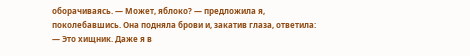оборачиваясь. — Может, яблоко? — предложила я, поколебавшись. Она подняла брови и, закатив глаза, ответила: — Это хищник. Даже я в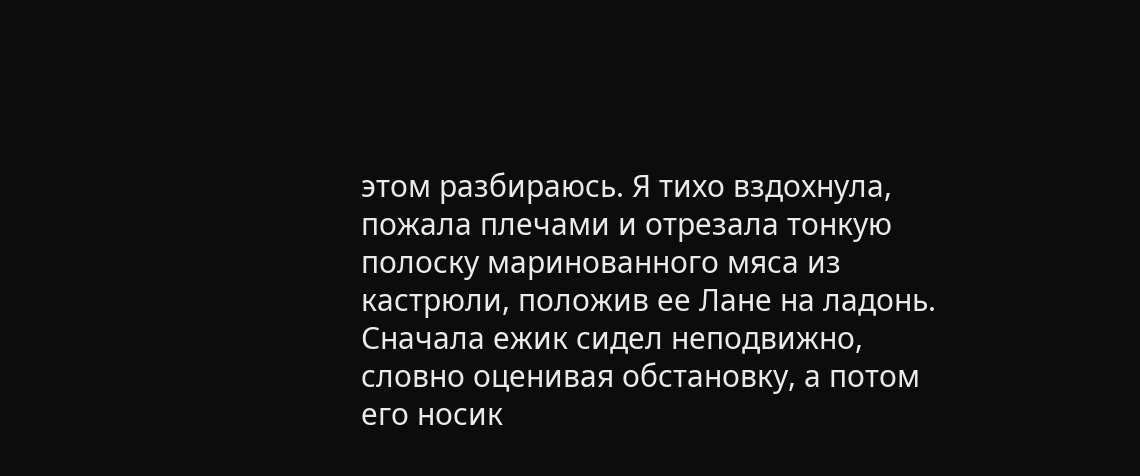этом разбираюсь. Я тихо вздохнула, пожала плечами и отрезала тонкую полоску маринованного мяса из кастрюли, положив ее Лане на ладонь. Сначала ежик сидел неподвижно, словно оценивая обстановку, а потом его носик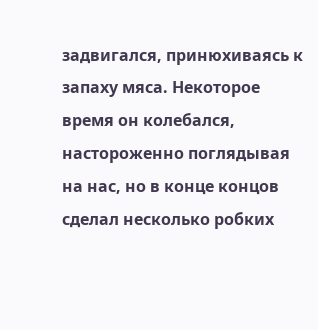задвигался, принюхиваясь к запаху мяса. Некоторое время он колебался, настороженно поглядывая на нас, но в конце концов сделал несколько робких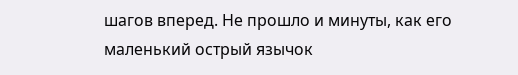шагов вперед. Не прошло и минуты, как его маленький острый язычок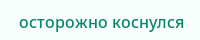осторожно коснулся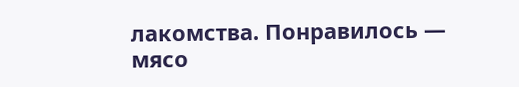лакомства. Понравилось — мясо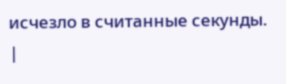исчезло в считанные секунды. |